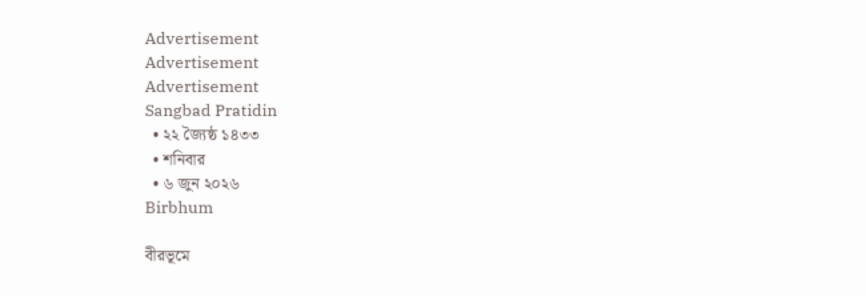Advertisement
Advertisement
Advertisement
Sangbad Pratidin
  • ২২ জ্যৈষ্ঠ ১৪৩৩
  • শনিবার
  • ৬ জুন ২০২৬
Birbhum

বীরভূমে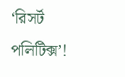‘রিসর্ট পলিটিক্স’!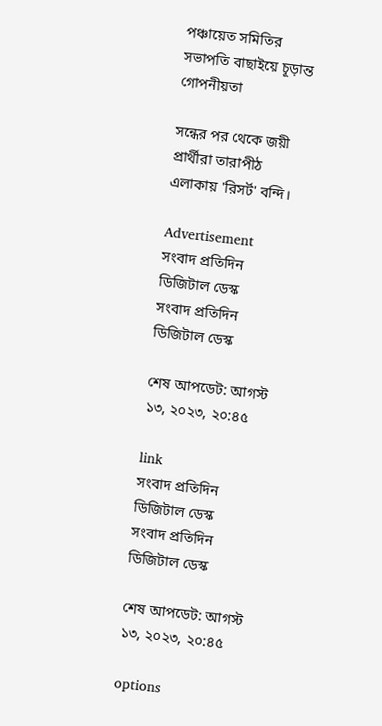পঞ্চায়েত সমিতির সভাপতি বাছাইয়ে চূড়ান্ত গোপনীয়তা

সন্ধের পর থেকে জয়ী প্রার্থীরা তারাপীঠ এলাকায় 'রিসর্ট' বন্দি।

Advertisement
সংবাদ প্রতিদিন ডিজিটাল ডেস্ক
সংবাদ প্রতিদিন ডিজিটাল ডেস্ক

শেষ আপডেট: আগস্ট ১৩, ২০২৩, ২০:৪৫

link
সংবাদ প্রতিদিন ডিজিটাল ডেস্ক
সংবাদ প্রতিদিন ডিজিটাল ডেস্ক

শেষ আপডেট: আগস্ট ১৩, ২০২৩, ২০:৪৫

options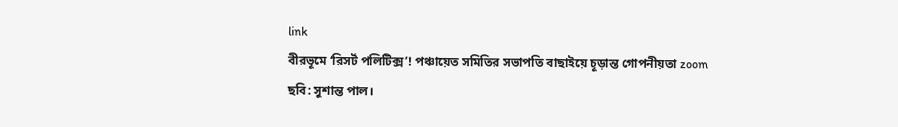link
বীরভূমে ‘রিসর্ট পলিটিক্স’! পঞ্চায়েত সমিতির সভাপতি বাছাইয়ে চূড়ান্ত গোপনীয়তা zoom
ছবি: সুশান্ত পাল।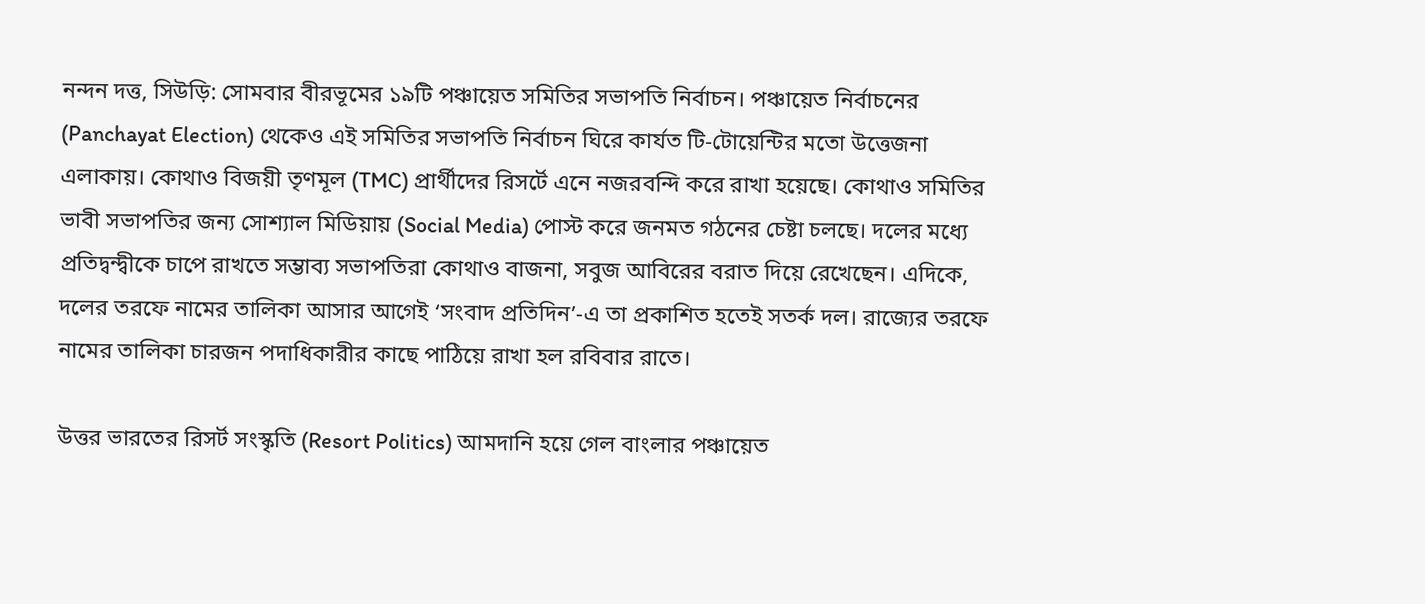নন্দন দত্ত, সিউড়ি: সোমবার বীরভূমের ১৯টি পঞ্চায়েত সমিতির সভাপতি নির্বাচন। পঞ্চায়েত নির্বাচনের (Panchayat Election) থেকেও এই সমিতির সভাপতি নির্বাচন ঘিরে কার্যত টি-টোয়েন্টির মতো উত্তেজনা এলাকায়। কোথাও বিজয়ী তৃণমূল (TMC) প্রার্থীদের রিসর্টে এনে নজরবন্দি করে রাখা হয়েছে। কোথাও সমিতির ভাবী সভাপতির জন্য সোশ্যাল মিডিয়ায় (Social Media) পোস্ট করে জনমত গঠনের চেষ্টা চলছে। দলের মধ্যে প্রতিদ্বন্দ্বীকে চাপে রাখতে সম্ভাব্য সভাপতিরা কোথাও বাজনা, সবুজ আবিরের বরাত দিয়ে রেখেছেন। এদিকে, দলের তরফে নামের তালিকা আসার আগেই ‘সংবাদ প্রতিদিন’-এ তা প্রকাশিত হতেই সতর্ক দল। রাজ্যের তরফে নামের তালিকা চারজন পদাধিকারীর কাছে পাঠিয়ে রাখা হল রবিবার রাতে।

উত্তর ভারতের রিসর্ট সংস্কৃতি (Resort Politics) আমদানি হয়ে গেল বাংলার পঞ্চায়েত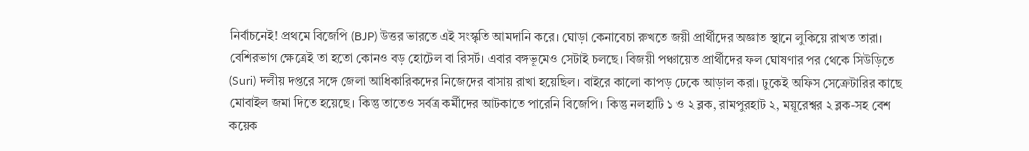নির্বাচনেই! প্রথমে বিজেপি (BJP) উত্তর ভারতে এই সংস্কৃতি আমদানি করে। ঘোড়া কেনাবেচা রুখতে জয়ী প্রার্থীদের অজ্ঞাত স্থানে লুকিয়ে রাখত তারা। বেশিরভাগ ক্ষেত্রেই তা হতো কোনও বড় হোটেল বা রিসর্ট। এবার বঙ্গভূমেও সেটাই চলছে। বিজয়ী পঞ্চায়েত প্রার্থীদের ফল ঘোষণার পর থেকে সিউড়িতে (Suri) দলীয় দপ্তরে সঙ্গে জেলা আধিকারিকদের নিজেদের বাসায় রাখা হয়েছিল। বাইরে কালো কাপড় ঢেকে আড়াল করা। ঢুকেই অফিস সেক্রেটারির কাছে মোবাইল জমা দিতে হয়েছে। কিন্তু তাতেও সর্বত্র কর্মীদের আটকাতে পারেনি বিজেপি। কিন্তু নলহাটি ১ ও ২ ব্লক, রামপুরহাট ২, ময়ূরেশ্বর ২ ব্লক-সহ বেশ কয়েক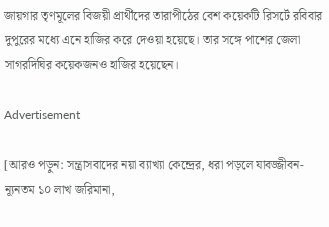জায়গার তৃণমূলের বিজয়ী প্রার্থীদের তারাপীঠের বেশ কয়েকটি রিসর্টে রবিবার দুপুরের মধ্যে এনে হাজির করে দেওয়া হয়েছে। তার সঙ্গে পাশের জেলা সাগরদিঘির কয়েকজনও হাজির হয়েছেন।

Advertisement

[আরও পড়ুন: সন্ত্রাসবাদের নয়া ব্যাখ্যা কেন্দ্রের, ধরা পড়লে যাবজ্জীবন-ন্যূনতম ১০ লাখ জরিমানা,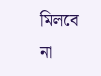মিলবে না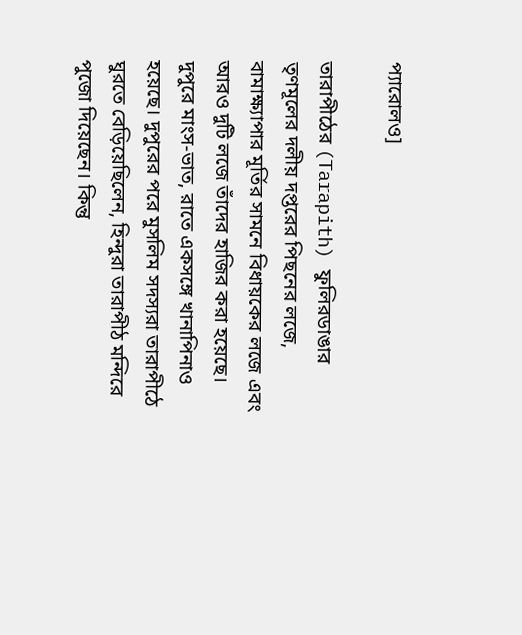প্যারোলও]

তারাপীঠের (Tarapith) ফুলিরডাঙার তৃণমূলের দলীয় দপ্তরের পিছনের লজে, বামাক্ষ্যাপার মূর্তির সামনে বিধায়কের লজে এবং আরও দুটি লজে তাঁদের হাজির করা হয়েছে। দুপুরে মাংস-ভাত, রাতে একসঙ্গে খানাপিনাও হয়েছে। দুপুরের পরে মুসলিম সদস্যরা তারাপীঠে ঘুরতে বেড়িয়েছিলেন, হিন্দুরা তারাপীঠ মন্দিরে পুজো দিয়েছেন। কিন্তু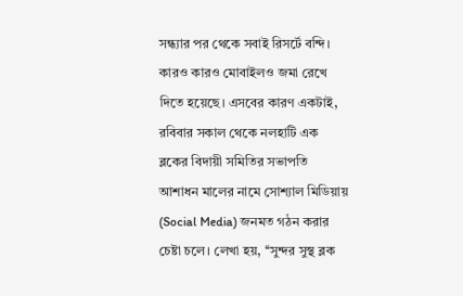সন্ধ্যার পর থেকে সবাই রিসর্টে বন্দি। কারও কারও মোবাইলও জমা রেখে দিতে হয়েছে। এসবের কারণ একটাই, রবিবার সকাল থেকে নলহাটি এক ব্লকের বিদায়ী সমিতির সভাপতি আশাধন মালের নামে সোশ্যাল মিডিয়ায় (Social Media) জনমত গঠন করার চেষ্টা চলে। লেখা হয়, ‘‘সুন্দর সুস্থ ব্লক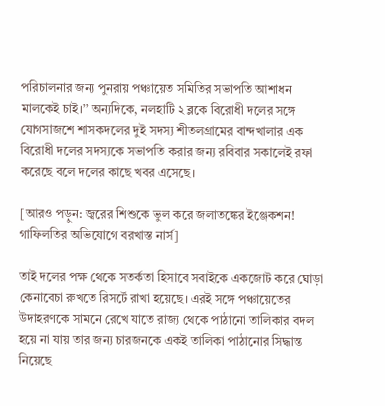পরিচালনার জন্য পুনরায় পঞ্চায়েত সমিতির সভাপতি আশাধন মালকেই চাই।’’ অন্যদিকে, নলহাটি ২ ব্লকে বিরোধী দলের সঙ্গে যোগসাজশে শাসকদলের দুই সদস্য শীতলগ্রামের বান্দখালার এক বিরোধী দলের সদস্যকে সভাপতি করার জন্য রবিবার সকালেই রফা করেছে বলে দলের কাছে খবর এসেছে।

[আরও পড়ুন: জ্বরের শিশুকে ভুল করে জলাতঙ্কের ইঞ্জেকশন! গাফিলতির অভিযোগে বরখাস্ত নার্স]

তাই দলের পক্ষ থেকে সতর্কতা হিসাবে সবাইকে একজোট করে ঘোড়া কেনাবেচা রুখতে রিসর্টে রাখা হয়েছে। এরই সঙ্গে পঞ্চায়েতের উদাহরণকে সামনে রেখে যাতে রাজ্য থেকে পাঠানো তালিকার বদল হয়ে না যায় তার জন্য চারজনকে একই তালিকা পাঠানোর সিদ্ধান্ত নিয়েছে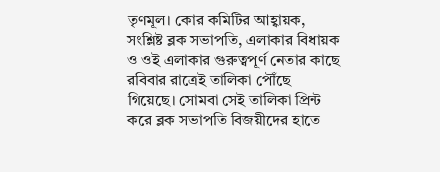তৃণমূল। কোর কমিটির আহ্বায়ক, সংশ্লিষ্ট ব্লক সভাপতি, এলাকার বিধায়ক ও ওই এলাকার গুরুত্বপূর্ণ নেতার কাছে
রবিবার রাত্রেই তালিকা পৌঁছে গিয়েছে। সোমবা সেই তালিকা প্রিন্ট করে ব্লক সভাপতি বিজয়ীদের হাতে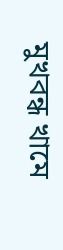মুখবন্ধ খামে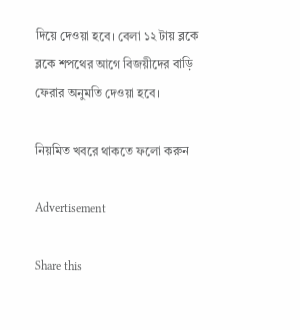দিয়ে দেওয়া হবে। বেলা ১২ টায় ব্লকে ব্লকে শপথের আগে বিজয়ীদের বাড়ি ফেরার অনুমতি দেওয়া হবে।

নিয়মিত খবরে থাকতে ফলো করুন

Advertisement

Share this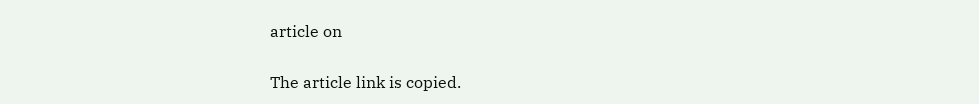article on

The article link is copied.